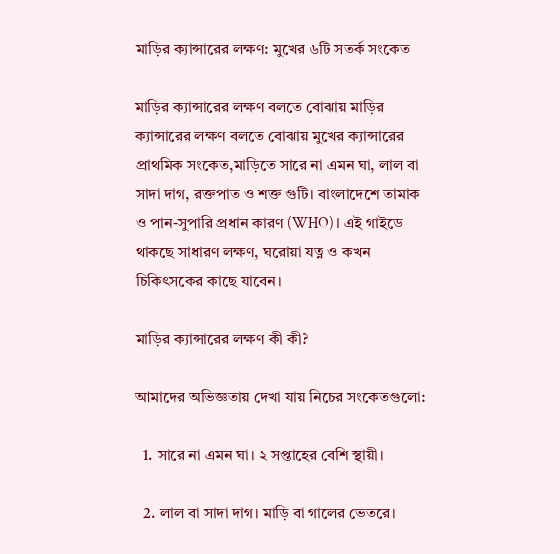মাড়ির ক্যান্সারের লক্ষণ: মুখের ৬টি সতর্ক সংকেত

মাড়ির ক্যান্সারের লক্ষণ বলতে বোঝায় মাড়ির ক্যান্সারের লক্ষণ বলতে বোঝায় মুখের ক্যান্সারের প্রাথমিক সংকেত,মাড়িতে সারে না এমন ঘা, লাল বা সাদা দাগ, রক্তপাত ও শক্ত গুটি। বাংলাদেশে তামাক ও পান-সুপারি প্রধান কারণ (WHO)। এই গাইডে থাকছে সাধারণ লক্ষণ, ঘরোয়া যত্ন ও কখন চিকিৎসকের কাছে যাবেন।

মাড়ির ক্যান্সারের লক্ষণ কী কী?

আমাদের অভিজ্ঞতায় দেখা যায় নিচের সংকেতগুলো:

  1. সারে না এমন ঘা। ২ সপ্তাহের বেশি স্থায়ী।

  2. লাল বা সাদা দাগ। মাড়ি বা গালের ভেতরে।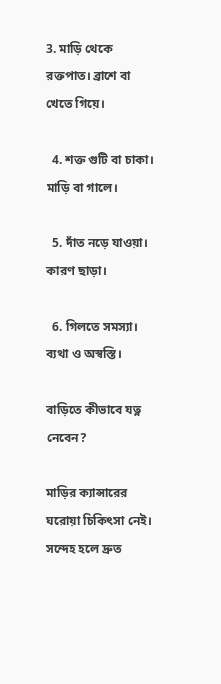3. মাড়ি থেকে রক্তপাত। ব্রাশে বা খেতে গিয়ে।

  4. শক্ত গুটি বা চাকা। মাড়ি বা গালে।

  5. দাঁত নড়ে যাওয়া। কারণ ছাড়া।

  6. গিলতে সমস্যা। ব্যথা ও অস্বস্তি।

বাড়িতে কীভাবে যত্ন নেবেন?

মাড়ির ক্যান্সারের ঘরোয়া চিকিৎসা নেই। সন্দেহ হলে দ্রুত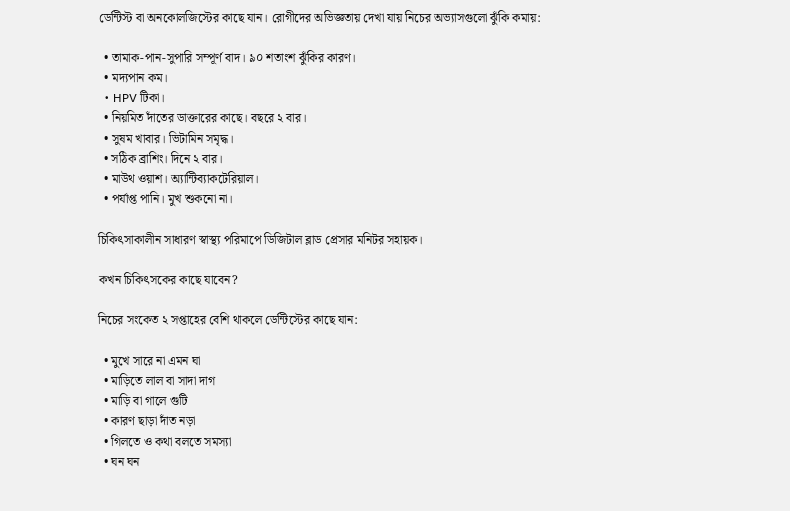ডেন্টিস্ট বা অনকোলজিস্টের কাছে যান। রোগীদের অভিজ্ঞতায় দেখা যায় নিচের অভ্যাসগুলো ঝুঁকি কমায়:

  • তামাক-পান-সুপারি সম্পূর্ণ বাদ। ৯০ শতাংশ ঝুঁকির কারণ।
  • মদ্যপান কম।
  • HPV টিকা।
  • নিয়মিত দাঁতের ডাক্তারের কাছে। বছরে ২ বার।
  • সুষম খাবার। ভিটামিন সমৃদ্ধ।
  • সঠিক ব্রাশিং। দিনে ২ বার।
  • মাউথ ওয়াশ। অ্যান্টিব্যাকটেরিয়াল।
  • পর্যাপ্ত পানি। মুখ শুকনো না।

চিকিৎসাকালীন সাধারণ স্বাস্থ্য পরিমাপে ডিজিটাল ব্লাড প্রেসার মনিটর সহায়ক।

কখন চিকিৎসকের কাছে যাবেন?

নিচের সংকেত ২ সপ্তাহের বেশি থাকলে ডেন্টিস্টের কাছে যান:

  • মুখে সারে না এমন ঘা
  • মাড়িতে লাল বা সাদা দাগ
  • মাড়ি বা গালে গুটি
  • কারণ ছাড়া দাঁত নড়া
  • গিলতে ও কথা বলতে সমস্যা
  • ঘন ঘন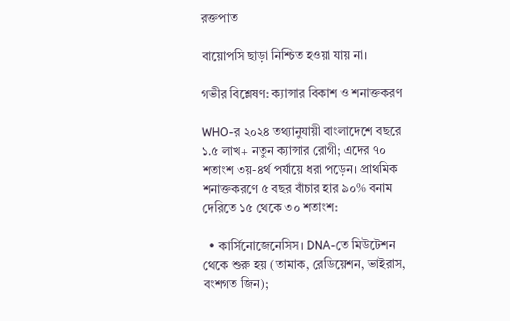রক্তপাত

বায়োপসি ছাড়া নিশ্চিত হওয়া যায় না।

গভীর বিশ্লেষণ: ক্যান্সার বিকাশ ও শনাক্তকরণ

WHO-র ২০২৪ তথ্যানুযায়ী বাংলাদেশে বছরে ১.৫ লাখ+ নতুন ক্যান্সার রোগী; এদের ৭০ শতাংশ ৩য়-৪র্থ পর্যায়ে ধরা পড়েন। প্রাথমিক শনাক্তকরণে ৫ বছর বাঁচার হার ৯০% বনাম দেরিতে ১৫ থেকে ৩০ শতাংশ:

  • কার্সিনোজেনেসিস। DNA-তে মিউটেশন থেকে শুরু হয় (তামাক, রেডিয়েশন, ভাইরাস, বংশগত জিন);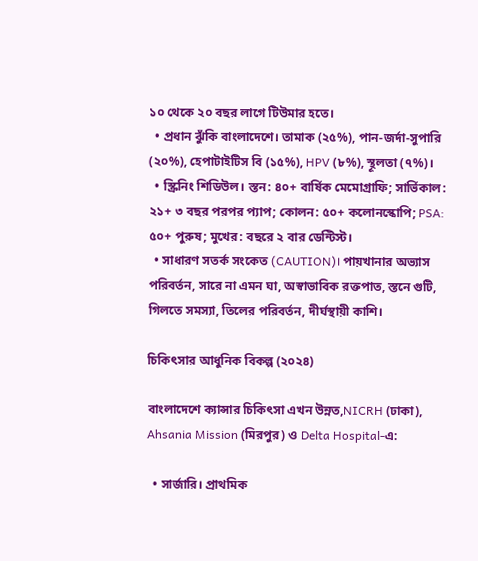১০ থেকে ২০ বছর লাগে টিউমার হতে।
  • প্রধান ঝুঁকি বাংলাদেশে। তামাক (২৫%), পান-জর্দা-সুপারি (২০%), হেপাটাইটিস বি (১৫%), HPV (৮%), স্থূলতা (৭%)।
  • স্ক্রিনিং শিডিউল। স্তন: ৪০+ বার্ষিক মেমোগ্রাফি; সার্ভিকাল: ২১+ ৩ বছর পরপর প্যাপ; কোলন: ৫০+ কলোনস্কোপি; PSA: ৫০+ পুরুষ; মুখের: বছরে ২ বার ডেন্টিস্ট।
  • সাধারণ সতর্ক সংকেত (CAUTION)। পায়খানার অভ্যাস পরিবর্তন, সারে না এমন ঘা, অস্বাভাবিক রক্তপাত, স্তনে গুটি, গিলতে সমস্যা, তিলের পরিবর্তন, দীর্ঘস্থায়ী কাশি।

চিকিৎসার আধুনিক বিকল্প (২০২৪)

বাংলাদেশে ক্যান্সার চিকিৎসা এখন উন্নত,NICRH (ঢাকা), Ahsania Mission (মিরপুর) ও Delta Hospital-এ:

  • সার্জারি। প্রাথমিক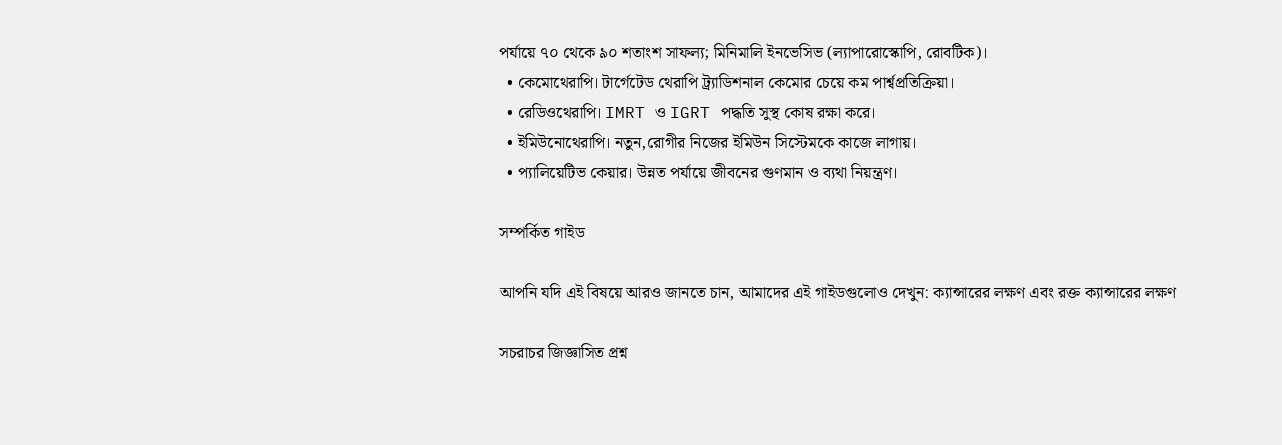পর্যায়ে ৭০ থেকে ৯০ শতাংশ সাফল্য; মিনিমালি ইনভেসিভ (ল্যাপারোস্কোপি, রোবটিক)।
  • কেমোথেরাপি। টার্গেটেড থেরাপি ট্র্যাডিশনাল কেমোর চেয়ে কম পার্শ্বপ্রতিক্রিয়া।
  • রেডিওথেরাপি। IMRT ও IGRT পদ্ধতি সুস্থ কোষ রক্ষা করে।
  • ইমিউনোথেরাপি। নতুন,রোগীর নিজের ইমিউন সিস্টেমকে কাজে লাগায়।
  • প্যালিয়েটিভ কেয়ার। উন্নত পর্যায়ে জীবনের গুণমান ও ব্যথা নিয়ন্ত্রণ।

সম্পর্কিত গাইড

আপনি যদি এই বিষয়ে আরও জানতে চান, আমাদের এই গাইডগুলোও দেখুন: ক্যান্সারের লক্ষণ এবং রক্ত ক্যান্সারের লক্ষণ

সচরাচর জিজ্ঞাসিত প্রশ্ন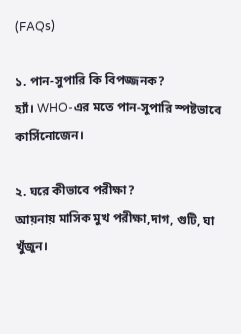(FAQs)

১. পান-সুপারি কি বিপজ্জনক?
হ্যাঁ। WHO-এর মতে পান-সুপারি স্পষ্টভাবে কার্সিনোজেন।

২. ঘরে কীভাবে পরীক্ষা?
আয়নায় মাসিক মুখ পরীক্ষা,দাগ, গুটি, ঘা খুঁজুন।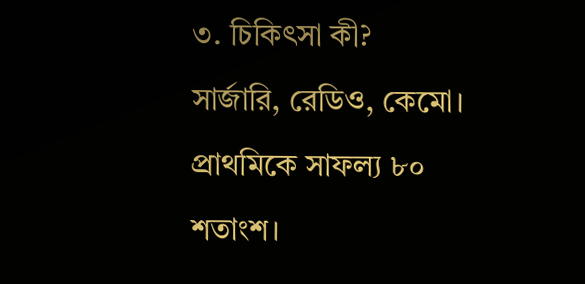৩. চিকিৎসা কী?
সার্জারি, রেডিও, কেমো। প্রাথমিকে সাফল্য ৮০ শতাংশ।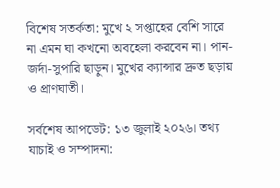বিশেষ সতর্কতা: মুখে ২ সপ্তাহের বেশি সারে না এমন ঘা কখনো অবহেলা করবেন না। পান-জর্দা-সুপারি ছাড়ুন। মুখের ক্যান্সার দ্রুত ছড়ায় ও প্রাণঘাতী।

সর্বশেষ আপডেট: ১৩ জুলাই ২০২৬। তথ্য যাচাই ও সম্পাদনা: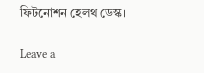ফিটনোশন হেলথ ডেস্ক।

Leave a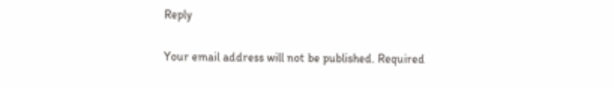Reply

Your email address will not be published. Required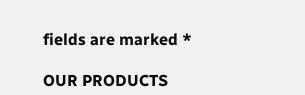fields are marked *

OUR PRODUCTS